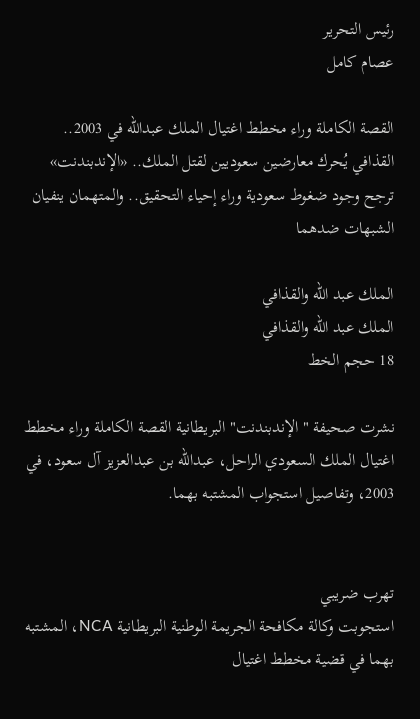رئيس التحرير
عصام كامل

القصة الكاملة وراء مخطط اغتيال الملك عبدالله في 2003.. القذافي يُحرك معارضين سعوديين لقتل الملك.. «الإندبندنت» ترجح وجود ضغوط سعودية وراء إحياء التحقيق.. والمتهمان ينفيان الشبهات ضدهما

الملك عبد الله والقذافي
الملك عبد الله والقذافي
18 حجم الخط

نشرت صحيفة "الإندبندنت" البريطانية القصة الكاملة وراء مخطط اغتيال الملك السعودي الراحل، عبدالله بن عبدالعزيز آل سعود، في 2003، وتفاصيل استجواب المشتبه بهما.


تهرب ضريبي
استجوبت وكالة مكافحة الجريمة الوطنية البريطانية NCA، المشتبه بهما في قضية مخطط اغتيال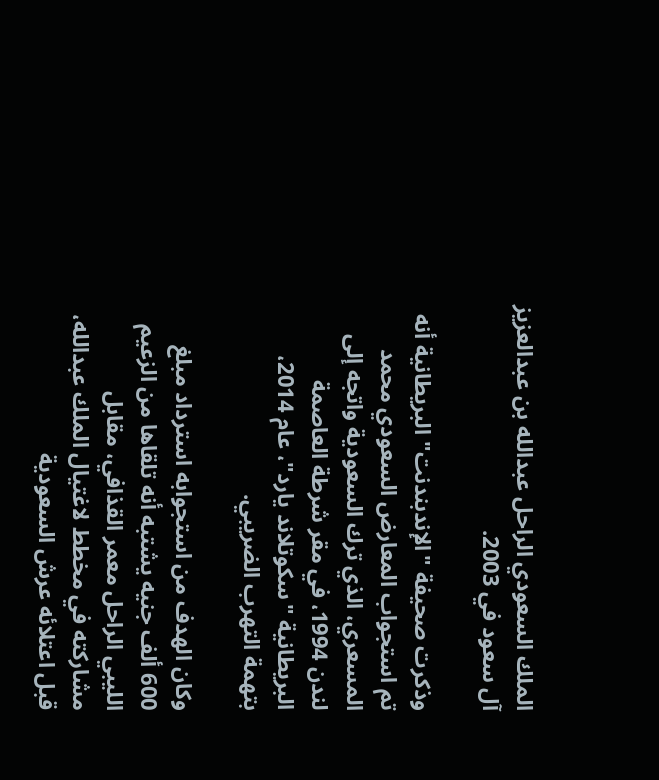الملك السعودي الراحل عبدالله بن عبدالعزيز آل سعود في 2003.

وذكرت صحيفة "الإندبندنت" البريطانية أنه تم استجواب المعارض السعودي محمد المسعري، الذي ترك السعودية واتجه إلى لندن 1994، في مقر شرطة العاصمة البريطانية "سكوتلاند يارد"، عام 2014، بتهمة التهرب الضريبي.

وكان الهدف من استجوابه استرداد مبلغ 600 ألف جنيه يشتبه أنه تلقاها من الزعيم الليبي الراحل معمر القذافي، مقابل مشاركته في مخطط لاغتيال الملك عبدالله، قبل اعتلائه عرش السعودية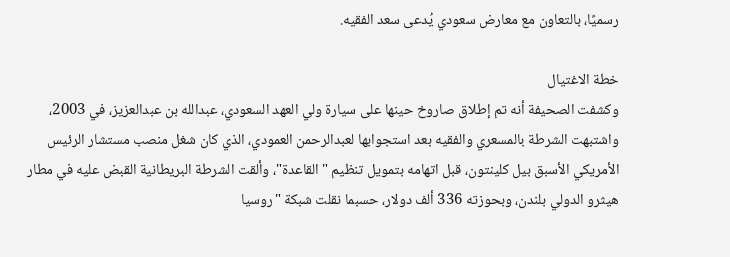رسميًا، بالتعاون مع معارض سعودي يُدعى سعد الفقيه.

خطة الاغتيال
وكشفت الصحيفة أنه تم إطلاق صاروخ حينها على سيارة ولي العهد السعودي، عبدالله بن عبدالعزيز، في 2003، واشتبهت الشرطة بالمسعري والفقيه بعد استجوابها لعبدالرحمن العمودي، الذي كان شغل منصب مستشار الرئيس الأمريكي الأسبق بيل كلينتون، قبل اتهامه بتمويل تنظيم "القاعدة"، وألقت الشرطة البريطانية القبض عليه في مطار هيثرو الدولي بلندن، وبحوزته 336 ألف دولار، حسبما نقلت شبكة "روسيا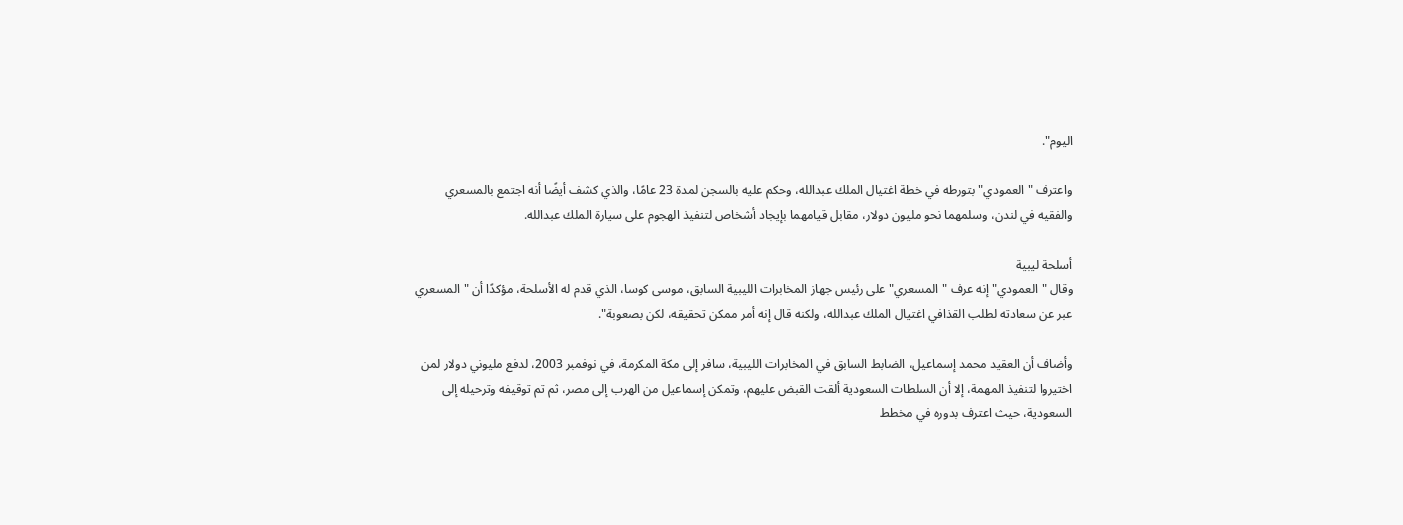اليوم".

واعترف "العمودي" بتورطه في خطة اغتيال الملك عبدالله، وحكم عليه بالسجن لمدة 23 عامًا، والذي كشف أيضًا أنه اجتمع بالمسعري والفقيه في لندن، وسلمهما نحو مليون دولار، مقابل قيامهما بإيجاد أشخاص لتنفيذ الهجوم على سيارة الملك عبدالله.

أسلحة ليبية
وقال "العمودي" إنه عرف "المسعري" على رئيس جهاز المخابرات الليبية السابق، موسى كوسا، الذي قدم له الأسلحة، مؤكدًا أن "المسعري عبر عن سعادته لطلب القذافي اغتيال الملك عبدالله، ولكنه قال إنه أمر ممكن تحقيقه، لكن بصعوبة".

وأضاف أن العقيد محمد إسماعيل، الضابط السابق في المخابرات الليبية، سافر إلى مكة المكرمة، في نوفمبر 2003، لدفع مليوني دولار لمن اختيروا لتنفيذ المهمة، إلا أن السلطات السعودية ألقت القبض عليهم، وتمكن إسماعيل من الهرب إلى مصر، ثم تم توقيفه وترحيله إلى السعودية، حيث اعترف بدوره في مخطط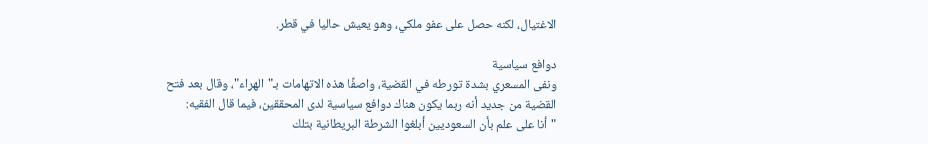الاغتيال، لكنه حصل على عفو ملكي، وهو يعيش حاليا في قطر.

دوافع سياسية
ونفى المسعري بشدة تورطه في القضية، واصفًا هذه الاتهامات بـ"الهراء"، وقال بعد فتح القضية من جديد أنه ربما يكون هناك دوافع سياسية لدى المحققين، فيما قال الفقيه: "أنا على علم بأن السعوديين أبلغوا الشرطة البريطانية بتلك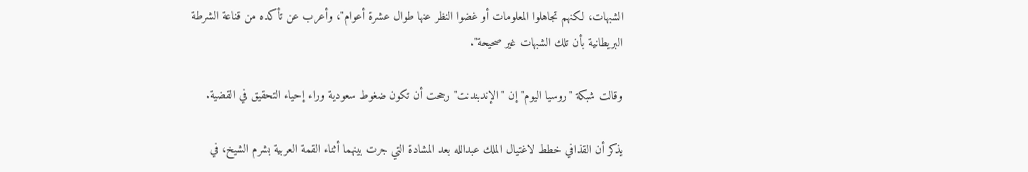الشبهات، لكنهم تجاهلوا المعلومات أو غضوا النظر عنها طوال عشرة أعوام"، وأعرب عن تأكده من قناعة الشرطة البريطانية بأن تلك الشبهات غير صحيحة".

وقالت شبكة "روسيا اليوم" إن "الإندبندنت" رجحت أن تكون ضغوط سعودية وراء إحياء التحقيق في القضية.

يذكر أن القذافي خطط لاغتيال الملك عبدالله بعد المشادة التي جرت بينهما أثناء القمة العربية بشرم الشيخ، في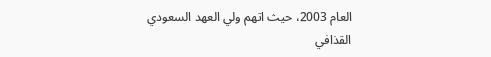العام 2003، حيث اتهم ولي العهد السعودي القذافي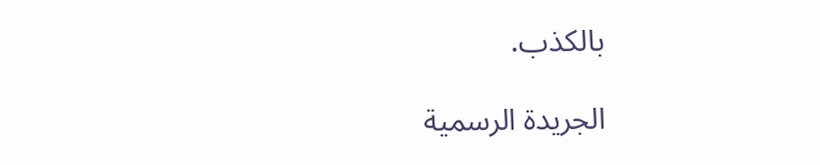بالكذب.

الجريدة الرسمية